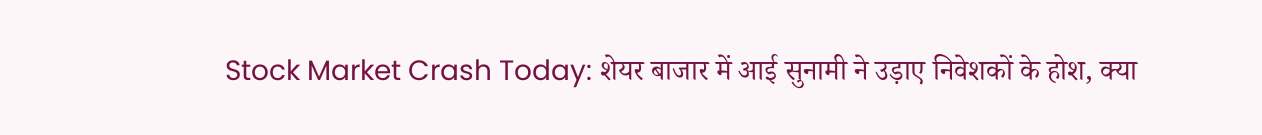Stock Market Crash Today: शेयर बाजार में आई सुनामी ने उड़ाए निवेशकों के होश, क्या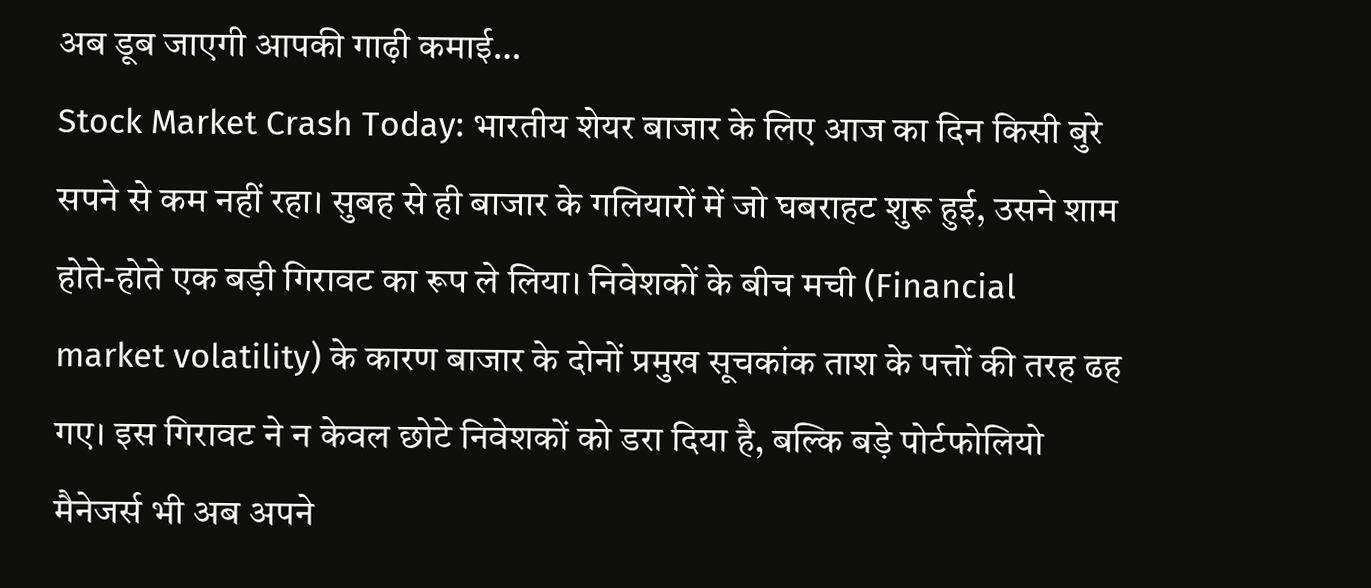अब डूब जाएगी आपकी गाढ़ी कमाई…
Stock Market Crash Today: भारतीय शेयर बाजार के लिए आज का दिन किसी बुरे सपने से कम नहीं रहा। सुबह से ही बाजार के गलियारों में जो घबराहट शुरू हुई, उसने शाम होते-होते एक बड़ी गिरावट का रूप ले लिया। निवेशकों के बीच मची (Financial market volatility) के कारण बाजार के दोनों प्रमुख सूचकांक ताश के पत्तों की तरह ढह गए। इस गिरावट ने न केवल छोटे निवेशकों को डरा दिया है, बल्कि बड़े पोर्टफोलियो मैनेजर्स भी अब अपने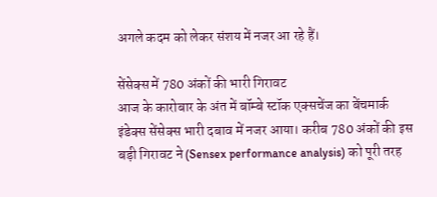अगले कदम को लेकर संशय में नजर आ रहे हैं।

सेंसेक्स में 780 अंकों की भारी गिरावट
आज के कारोबार के अंत में बॉम्बे स्टॉक एक्सचेंज का बेंचमार्क इंडेक्स सेंसेक्स भारी दबाव में नजर आया। करीब 780 अंकों की इस बड़ी गिरावट ने (Sensex performance analysis) को पूरी तरह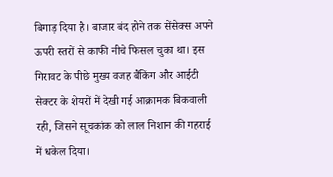बिगाड़ दिया है। बाजार बंद होने तक सेंसेक्स अपने ऊपरी स्तरों से काफी नीचे फिसल चुका था। इस गिरावट के पीछे मुख्य वजह बैंकिंग और आईटी सेक्टर के शेयरों में देखी गई आक्रामक बिकवाली रही, जिसने सूचकांक को लाल निशान की गहराई में धकेल दिया।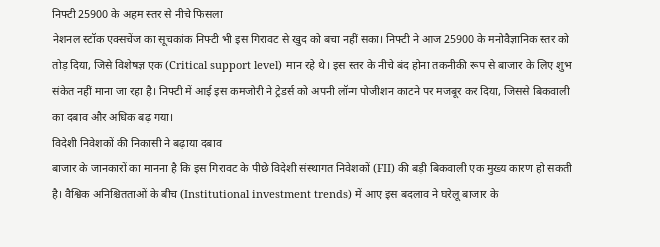निफ्टी 25900 के अहम स्तर से नीचे फिसला
नेशनल स्टॉक एक्सचेंज का सूचकांक निफ्टी भी इस गिरावट से खुद को बचा नहीं सका। निफ्टी ने आज 25900 के मनोवैज्ञानिक स्तर को तोड़ दिया, जिसे विशेषज्ञ एक (Critical support level) मान रहे थे। इस स्तर के नीचे बंद होना तकनीकी रूप से बाजार के लिए शुभ संकेत नहीं माना जा रहा है। निफ्टी में आई इस कमजोरी ने ट्रेडर्स को अपनी लॉन्ग पोजीशन काटने पर मजबूर कर दिया, जिससे बिकवाली का दबाव और अधिक बढ़ गया।
विदेशी निवेशकों की निकासी ने बढ़ाया दबाव
बाजार के जानकारों का मानना है कि इस गिरावट के पीछे विदेशी संस्थागत निवेशकों (FII) की बड़ी बिकवाली एक मुख्य कारण हो सकती है। वैश्विक अनिश्चितताओं के बीच (Institutional investment trends) में आए इस बदलाव ने घरेलू बाजार के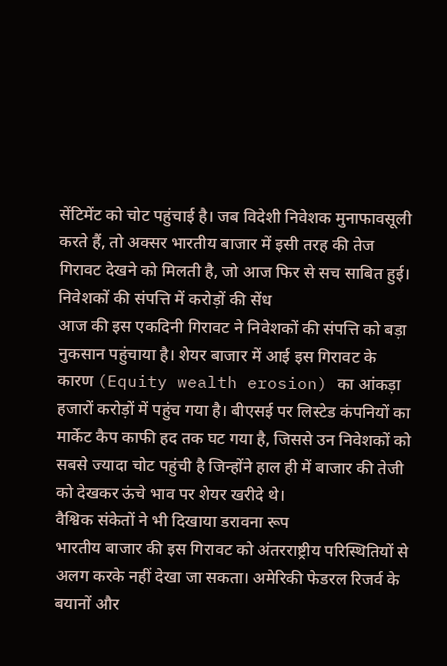सेंटिमेंट को चोट पहुंचाई है। जब विदेशी निवेशक मुनाफावसूली करते हैं, तो अक्सर भारतीय बाजार में इसी तरह की तेज गिरावट देखने को मिलती है, जो आज फिर से सच साबित हुई।
निवेशकों की संपत्ति में करोड़ों की सेंध
आज की इस एकदिनी गिरावट ने निवेशकों की संपत्ति को बड़ा नुकसान पहुंचाया है। शेयर बाजार में आई इस गिरावट के कारण (Equity wealth erosion) का आंकड़ा हजारों करोड़ों में पहुंच गया है। बीएसई पर लिस्टेड कंपनियों का मार्केट कैप काफी हद तक घट गया है, जिससे उन निवेशकों को सबसे ज्यादा चोट पहुंची है जिन्होंने हाल ही में बाजार की तेजी को देखकर ऊंचे भाव पर शेयर खरीदे थे।
वैश्विक संकेतों ने भी दिखाया डरावना रूप
भारतीय बाजार की इस गिरावट को अंतरराष्ट्रीय परिस्थितियों से अलग करके नहीं देखा जा सकता। अमेरिकी फेडरल रिजर्व के बयानों और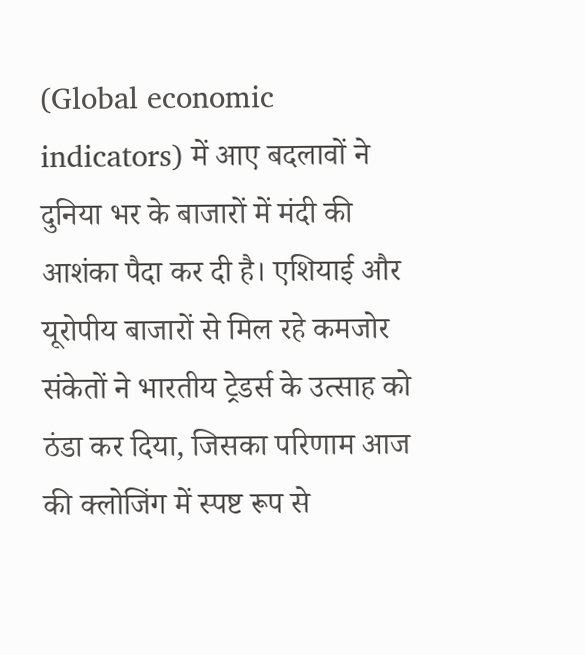(Global economic indicators) में आए बदलावों ने दुनिया भर के बाजारों में मंदी की आशंका पैदा कर दी है। एशियाई और यूरोपीय बाजारों से मिल रहे कमजोर संकेतों ने भारतीय ट्रेडर्स के उत्साह को ठंडा कर दिया, जिसका परिणाम आज की क्लोजिंग में स्पष्ट रूप से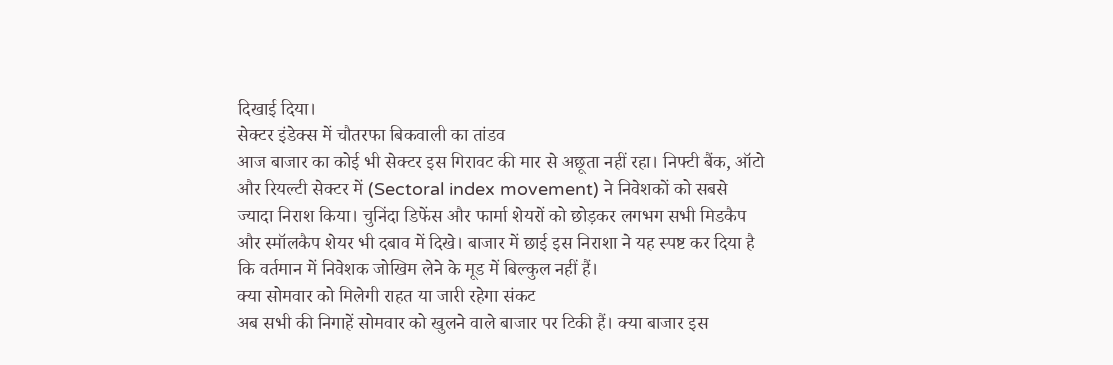दिखाई दिया।
सेक्टर इंडेक्स में चौतरफा बिकवाली का तांडव
आज बाजार का कोई भी सेक्टर इस गिरावट की मार से अछूता नहीं रहा। निफ्टी बैंक, ऑटो और रियल्टी सेक्टर में (Sectoral index movement) ने निवेशकों को सबसे ज्यादा निराश किया। चुनिंदा डिफेंस और फार्मा शेयरों को छोड़कर लगभग सभी मिडकैप और स्मॉलकैप शेयर भी दबाव में दिखे। बाजार में छाई इस निराशा ने यह स्पष्ट कर दिया है कि वर्तमान में निवेशक जोखिम लेने के मूड में बिल्कुल नहीं हैं।
क्या सोमवार को मिलेगी राहत या जारी रहेगा संकट
अब सभी की निगाहें सोमवार को खुलने वाले बाजार पर टिकी हैं। क्या बाजार इस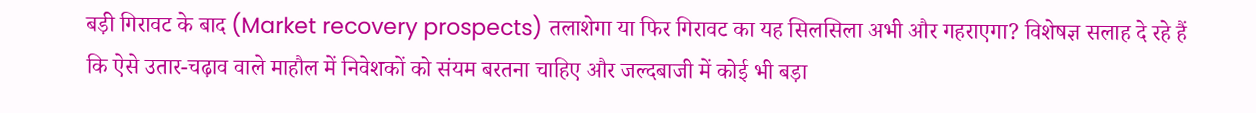बड़ी गिरावट के बाद (Market recovery prospects) तलाशेगा या फिर गिरावट का यह सिलसिला अभी और गहराएगा? विशेषज्ञ सलाह दे रहे हैं कि ऐसे उतार-चढ़ाव वाले माहौल में निवेशकों को संयम बरतना चाहिए और जल्दबाजी में कोई भी बड़ा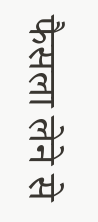फैसला लेने से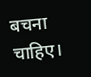बचना चाहिए।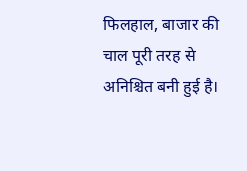फिलहाल, बाजार की चाल पूरी तरह से अनिश्चित बनी हुई है।